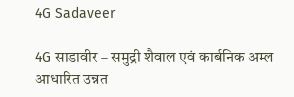4G Sadaveer

4G साडावीर – समुद्री शैवाल एवं कार्बनिक अम्ल आधारित उन्नत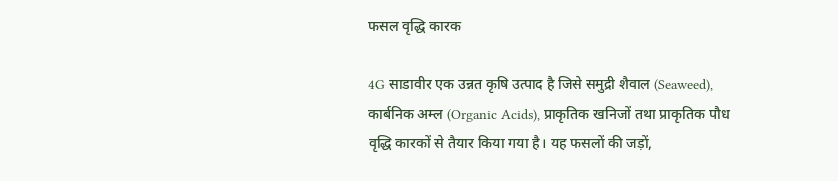फसल वृद्धि कारक

4G साडावीर एक उन्नत कृषि उत्पाद है जिसे समुद्री शैवाल (Seaweed), कार्बनिक अम्ल (Organic Acids), प्राकृतिक खनिजों तथा प्राकृतिक पौध वृद्धि कारकों से तैयार किया गया है। यह फसलों की जड़ों,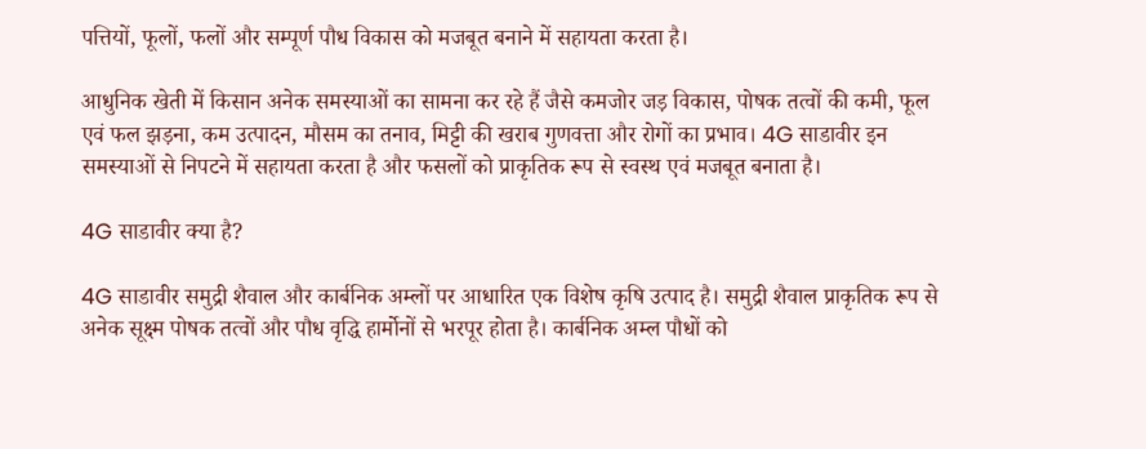पत्तियों, फूलों, फलों और सम्पूर्ण पौध विकास को मजबूत बनाने में सहायता करता है।

आधुनिक खेती में किसान अनेक समस्याओं का सामना कर रहे हैं जैसे कमजोर जड़ विकास, पोषक तत्वों की कमी, फूल एवं फल झड़ना, कम उत्पादन, मौसम का तनाव, मिट्टी की खराब गुणवत्ता और रोगों का प्रभाव। 4G साडावीर इन समस्याओं से निपटने में सहायता करता है और फसलों को प्राकृतिक रूप से स्वस्थ एवं मजबूत बनाता है।

4G साडावीर क्या है?

4G साडावीर समुद्री शैवाल और कार्बनिक अम्लों पर आधारित एक विशेष कृषि उत्पाद है। समुद्री शैवाल प्राकृतिक रूप से अनेक सूक्ष्म पोषक तत्वों और पौध वृद्धि हार्मोनों से भरपूर होता है। कार्बनिक अम्ल पौधों को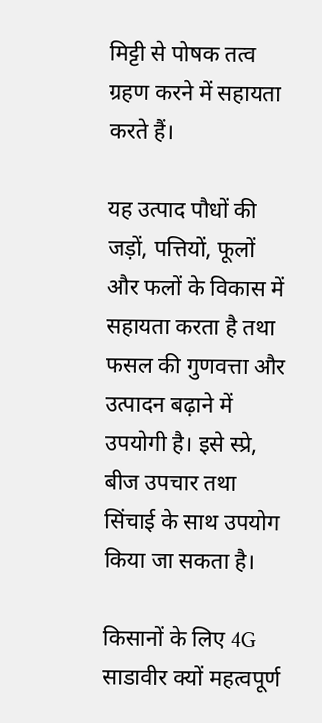मिट्टी से पोषक तत्व ग्रहण करने में सहायता करते हैं।

यह उत्पाद पौधों की जड़ों, पत्तियों, फूलों और फलों के विकास में सहायता करता है तथा फसल की गुणवत्ता और उत्पादन बढ़ाने में उपयोगी है। इसे स्प्रे, बीज उपचार तथा सिंचाई के साथ उपयोग किया जा सकता है।

किसानों के लिए 4G साडावीर क्यों महत्वपूर्ण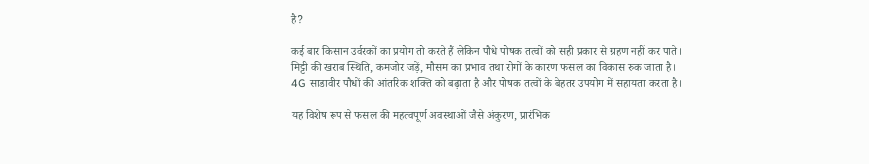है?

कई बार किसान उर्वरकों का प्रयोग तो करते हैं लेकिन पौधे पोषक तत्वों को सही प्रकार से ग्रहण नहीं कर पाते। मिट्टी की खराब स्थिति, कमजोर जड़ें, मौसम का प्रभाव तथा रोगों के कारण फसल का विकास रुक जाता है। 4G साडावीर पौधों की आंतरिक शक्ति को बढ़ाता है और पोषक तत्वों के बेहतर उपयोग में सहायता करता है।

यह विशेष रूप से फसल की महत्वपूर्ण अवस्थाओं जैसे अंकुरण, प्रारंभिक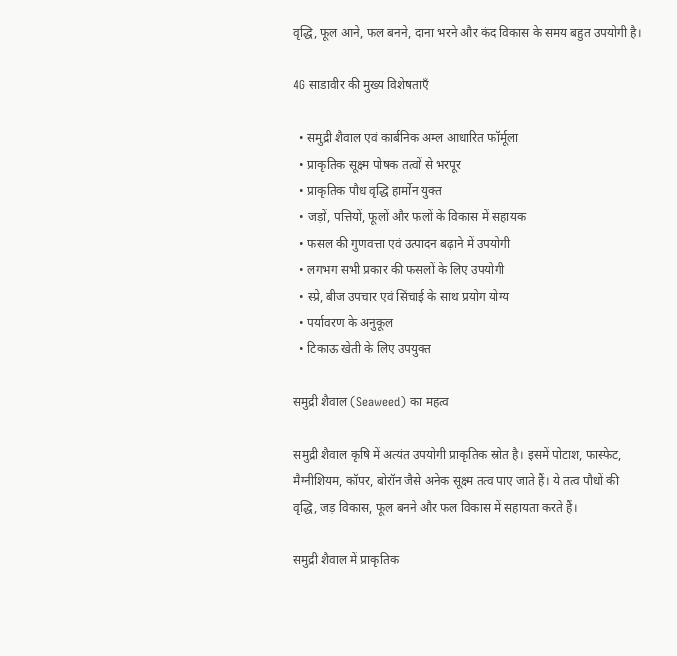वृद्धि, फूल आने, फल बनने, दाना भरने और कंद विकास के समय बहुत उपयोगी है।

4G साडावीर की मुख्य विशेषताएँ

  • समुद्री शैवाल एवं कार्बनिक अम्ल आधारित फॉर्मूला
  • प्राकृतिक सूक्ष्म पोषक तत्वों से भरपूर
  • प्राकृतिक पौध वृद्धि हार्मोन युक्त
  • जड़ों, पत्तियों, फूलों और फलों के विकास में सहायक
  • फसल की गुणवत्ता एवं उत्पादन बढ़ाने में उपयोगी
  • लगभग सभी प्रकार की फसलों के लिए उपयोगी
  • स्प्रे, बीज उपचार एवं सिंचाई के साथ प्रयोग योग्य
  • पर्यावरण के अनुकूल
  • टिकाऊ खेती के लिए उपयुक्त

समुद्री शैवाल (Seaweed) का महत्व

समुद्री शैवाल कृषि में अत्यंत उपयोगी प्राकृतिक स्रोत है। इसमें पोटाश, फास्फेट, मैग्नीशियम, कॉपर, बोरॉन जैसे अनेक सूक्ष्म तत्व पाए जाते हैं। ये तत्व पौधों की वृद्धि, जड़ विकास, फूल बनने और फल विकास में सहायता करते हैं।

समुद्री शैवाल में प्राकृतिक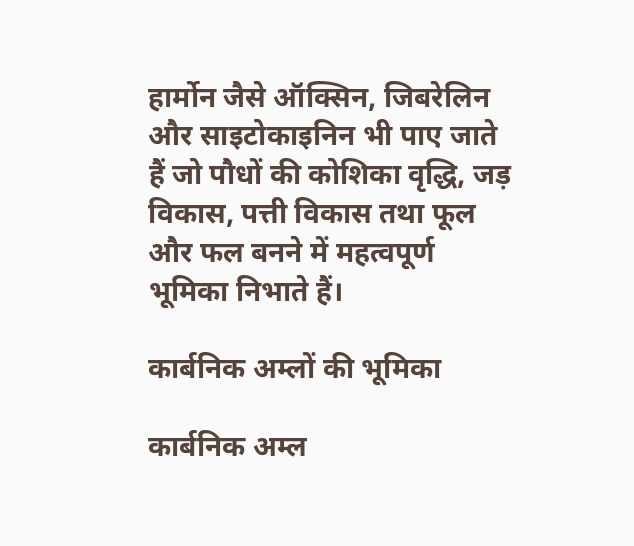हार्मोन जैसे ऑक्सिन, जिबरेलिन और साइटोकाइनिन भी पाए जाते हैं जो पौधों की कोशिका वृद्धि, जड़ विकास, पत्ती विकास तथा फूल और फल बनने में महत्वपूर्ण भूमिका निभाते हैं।

कार्बनिक अम्लों की भूमिका

कार्बनिक अम्ल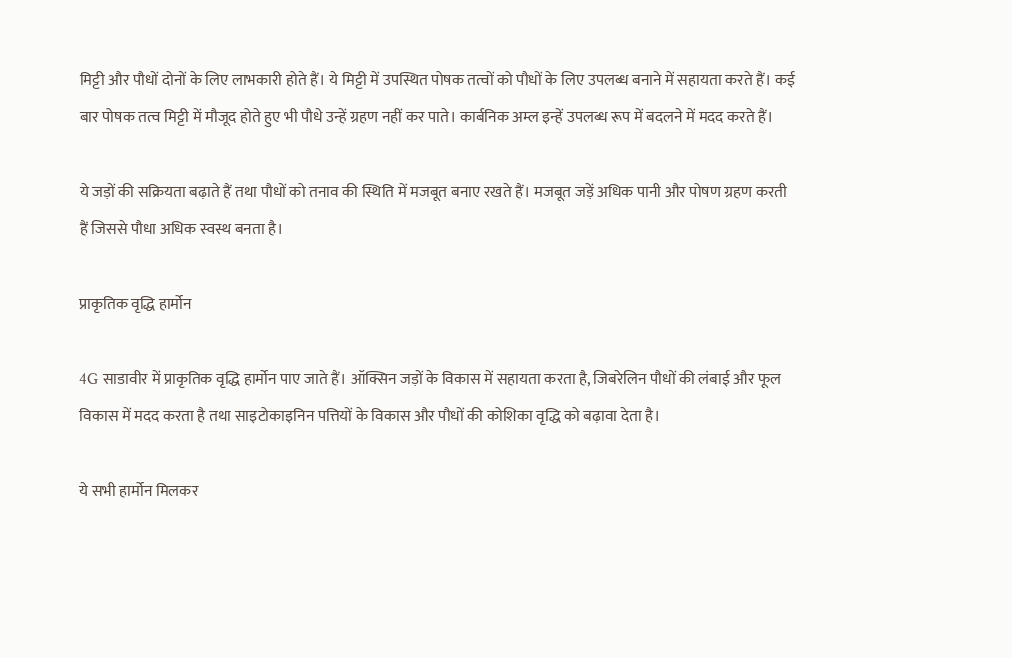मिट्टी और पौधों दोनों के लिए लाभकारी होते हैं। ये मिट्टी में उपस्थित पोषक तत्वों को पौधों के लिए उपलब्ध बनाने में सहायता करते हैं। कई बार पोषक तत्व मिट्टी में मौजूद होते हुए भी पौधे उन्हें ग्रहण नहीं कर पाते। कार्बनिक अम्ल इन्हें उपलब्ध रूप में बदलने में मदद करते हैं।

ये जड़ों की सक्रियता बढ़ाते हैं तथा पौधों को तनाव की स्थिति में मजबूत बनाए रखते हैं। मजबूत जड़ें अधिक पानी और पोषण ग्रहण करती हैं जिससे पौधा अधिक स्वस्थ बनता है।

प्राकृतिक वृद्धि हार्मोन

4G साडावीर में प्राकृतिक वृद्धि हार्मोन पाए जाते हैं। ऑक्सिन जड़ों के विकास में सहायता करता है, जिबरेलिन पौधों की लंबाई और फूल विकास में मदद करता है तथा साइटोकाइनिन पत्तियों के विकास और पौधों की कोशिका वृद्धि को बढ़ावा देता है।

ये सभी हार्मोन मिलकर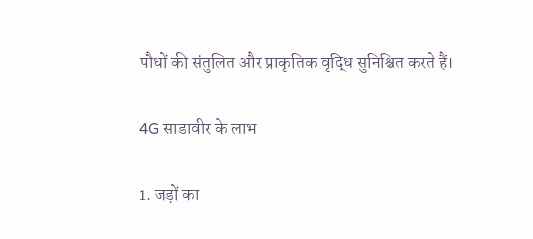पौधों की संतुलित और प्राकृतिक वृद्धि सुनिश्चित करते हैं।

4G साडावीर के लाभ

1. जड़ों का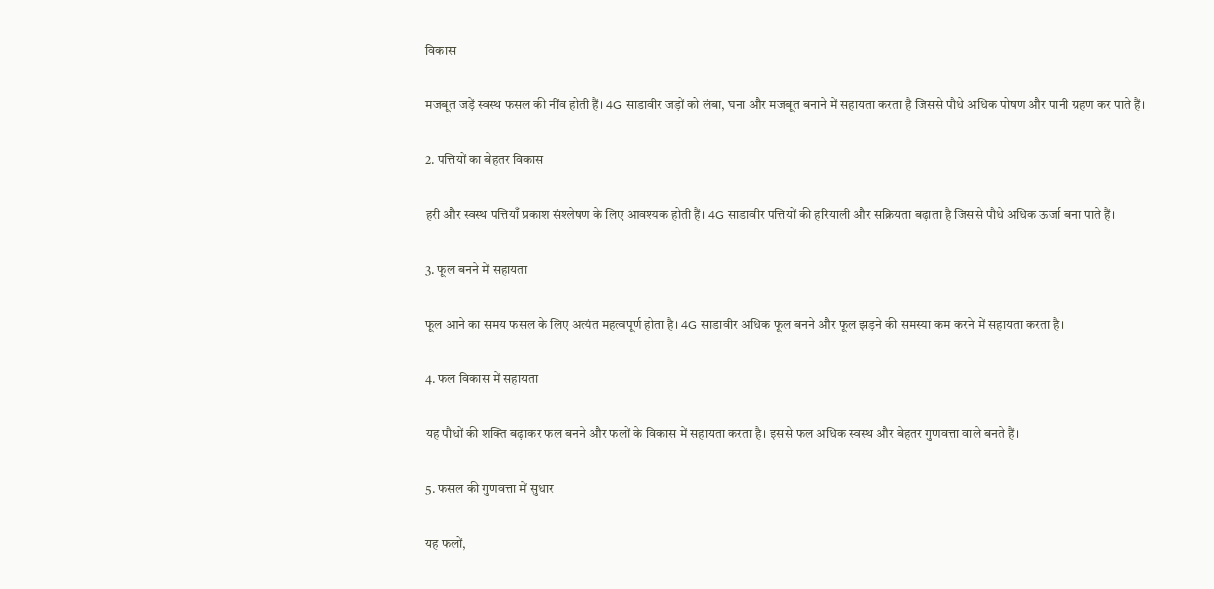विकास

मजबूत जड़ें स्वस्थ फसल की नींव होती हैं। 4G साडावीर जड़ों को लंबा, घना और मजबूत बनाने में सहायता करता है जिससे पौधे अधिक पोषण और पानी ग्रहण कर पाते हैं।

2. पत्तियों का बेहतर विकास

हरी और स्वस्थ पत्तियाँ प्रकाश संश्लेषण के लिए आवश्यक होती हैं। 4G साडावीर पत्तियों की हरियाली और सक्रियता बढ़ाता है जिससे पौधे अधिक ऊर्जा बना पाते हैं।

3. फूल बनने में सहायता

फूल आने का समय फसल के लिए अत्यंत महत्वपूर्ण होता है। 4G साडावीर अधिक फूल बनने और फूल झड़ने की समस्या कम करने में सहायता करता है।

4. फल विकास में सहायता

यह पौधों की शक्ति बढ़ाकर फल बनने और फलों के विकास में सहायता करता है। इससे फल अधिक स्वस्थ और बेहतर गुणवत्ता वाले बनते हैं।

5. फसल की गुणवत्ता में सुधार

यह फलों,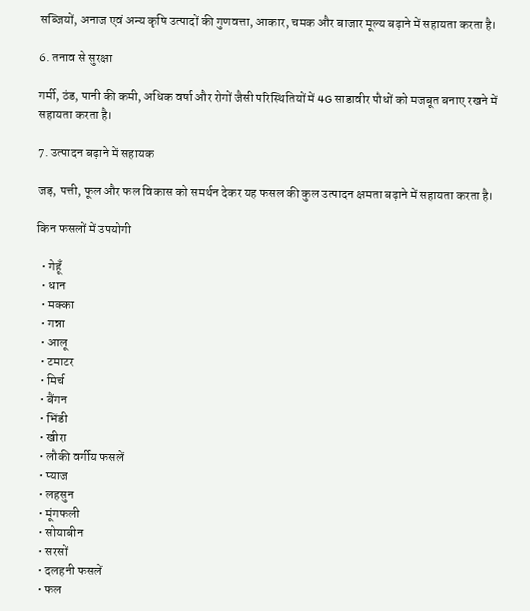सब्जियों, अनाज एवं अन्य कृषि उत्पादों की गुणवत्ता, आकार, चमक और बाजार मूल्य बढ़ाने में सहायता करता है।

6. तनाव से सुरक्षा

गर्मी, ठंड, पानी की कमी, अधिक वर्षा और रोगों जैसी परिस्थितियों में 4G साडावीर पौधों को मजबूत बनाए रखने में सहायता करता है।

7. उत्पादन बढ़ाने में सहायक

जड़, पत्ती, फूल और फल विकास को समर्थन देकर यह फसल की कुल उत्पादन क्षमता बढ़ाने में सहायता करता है।

किन फसलों में उपयोगी

  • गेहूँ
  • धान
  • मक्का
  • गन्ना
  • आलू
  • टमाटर
  • मिर्च
  • बैंगन
  • भिंडी
  • खीरा
  • लौकी वर्गीय फसलें
  • प्याज
  • लहसुन
  • मूंगफली
  • सोयाबीन
  • सरसों
  • दलहनी फसलें
  • फल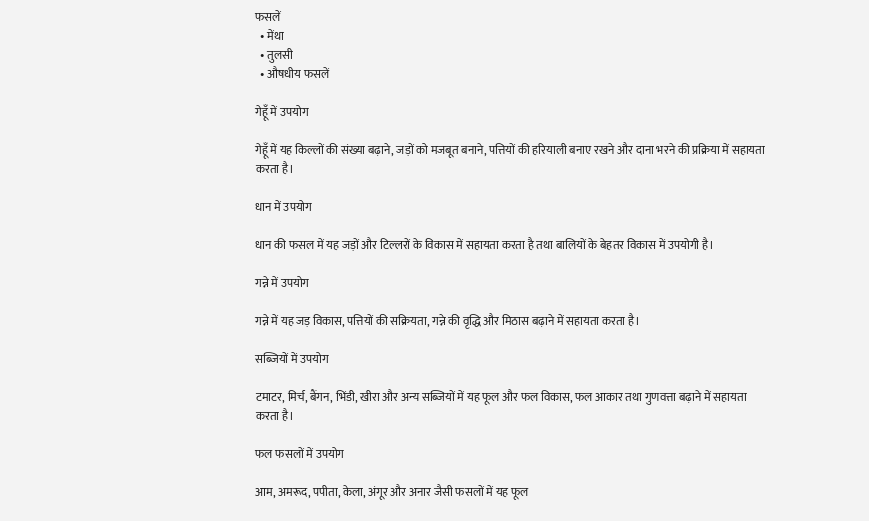फसलें
  • मेंथा
  • तुलसी
  • औषधीय फसलें

गेहूँ में उपयोग

गेहूँ में यह किल्लों की संख्या बढ़ाने, जड़ों को मजबूत बनाने, पत्तियों की हरियाली बनाए रखने और दाना भरने की प्रक्रिया में सहायता करता है।

धान में उपयोग

धान की फसल में यह जड़ों और टिल्लरों के विकास में सहायता करता है तथा बालियों के बेहतर विकास में उपयोगी है।

गन्ने में उपयोग

गन्ने में यह जड़ विकास, पत्तियों की सक्रियता, गन्ने की वृद्धि और मिठास बढ़ाने में सहायता करता है।

सब्जियों में उपयोग

टमाटर, मिर्च, बैंगन, भिंडी, खीरा और अन्य सब्जियों में यह फूल और फल विकास, फल आकार तथा गुणवत्ता बढ़ाने में सहायता करता है।

फल फसलों में उपयोग

आम, अमरूद, पपीता, केला, अंगूर और अनार जैसी फसलों में यह फूल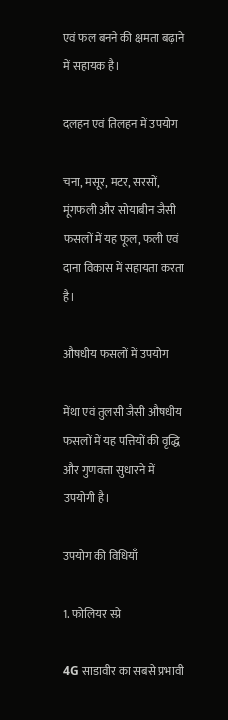एवं फल बनने की क्षमता बढ़ाने में सहायक है।

दलहन एवं तिलहन में उपयोग

चना, मसूर, मटर, सरसों, मूंगफली और सोयाबीन जैसी फसलों में यह फूल, फली एवं दाना विकास में सहायता करता है।

औषधीय फसलों में उपयोग

मेंथा एवं तुलसी जैसी औषधीय फसलों में यह पत्तियों की वृद्धि और गुणवत्ता सुधारने में उपयोगी है।

उपयोग की विधियाँ

1. फोलियर स्प्रे

4G साडावीर का सबसे प्रभावी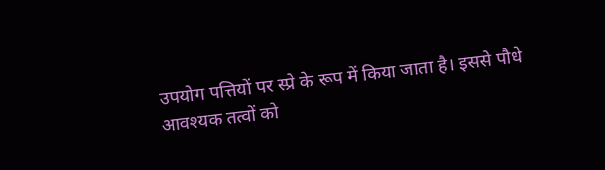उपयोग पत्तियों पर स्प्रे के रूप में किया जाता है। इससे पौधे आवश्यक तत्वों को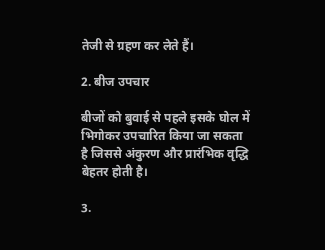तेजी से ग्रहण कर लेते हैं।

2. बीज उपचार

बीजों को बुवाई से पहले इसके घोल में भिगोकर उपचारित किया जा सकता है जिससे अंकुरण और प्रारंभिक वृद्धि बेहतर होती है।

3.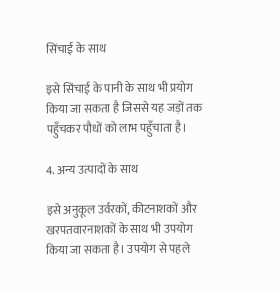सिंचाई के साथ

इसे सिंचाई के पानी के साथ भी प्रयोग किया जा सकता है जिससे यह जड़ों तक पहुँचकर पौधों को लाभ पहुँचाता है।

4. अन्य उत्पादों के साथ

इसे अनुकूल उर्वरकों, कीटनाशकों और खरपतवारनाशकों के साथ भी उपयोग किया जा सकता है। उपयोग से पहले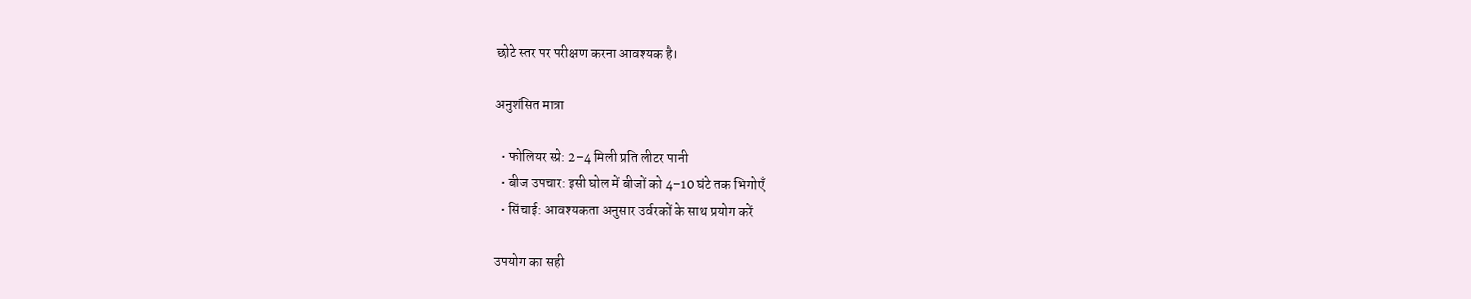छोटे स्तर पर परीक्षण करना आवश्यक है।

अनुशंसित मात्रा

  • फोलियर स्प्रे: 2–4 मिली प्रति लीटर पानी
  • बीज उपचार: इसी घोल में बीजों को 4–10 घंटे तक भिगोएँ
  • सिंचाई: आवश्यकता अनुसार उर्वरकों के साथ प्रयोग करें

उपयोग का सही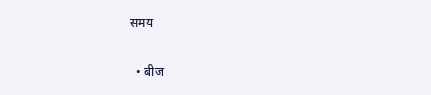समय

  • बीज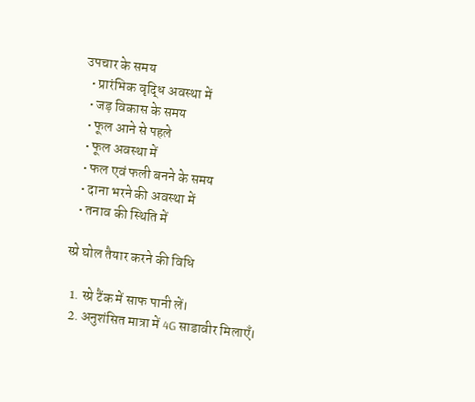उपचार के समय
  • प्रारंभिक वृद्धि अवस्था में
  • जड़ विकास के समय
  • फूल आने से पहले
  • फूल अवस्था में
  • फल एवं फली बनने के समय
  • दाना भरने की अवस्था में
  • तनाव की स्थिति में

स्प्रे घोल तैयार करने की विधि

  1. स्प्रे टैंक में साफ पानी लें।
  2. अनुशंसित मात्रा में 4G साडावीर मिलाएँ।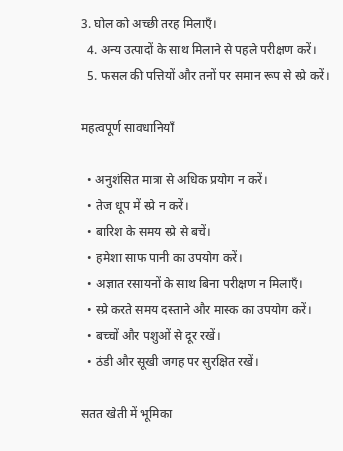3. घोल को अच्छी तरह मिलाएँ।
  4. अन्य उत्पादों के साथ मिलाने से पहले परीक्षण करें।
  5. फसल की पत्तियों और तनों पर समान रूप से स्प्रे करें।

महत्वपूर्ण सावधानियाँ

  • अनुशंसित मात्रा से अधिक प्रयोग न करें।
  • तेज धूप में स्प्रे न करें।
  • बारिश के समय स्प्रे से बचें।
  • हमेशा साफ पानी का उपयोग करें।
  • अज्ञात रसायनों के साथ बिना परीक्षण न मिलाएँ।
  • स्प्रे करते समय दस्ताने और मास्क का उपयोग करें।
  • बच्चों और पशुओं से दूर रखें।
  • ठंडी और सूखी जगह पर सुरक्षित रखें।

सतत खेती में भूमिका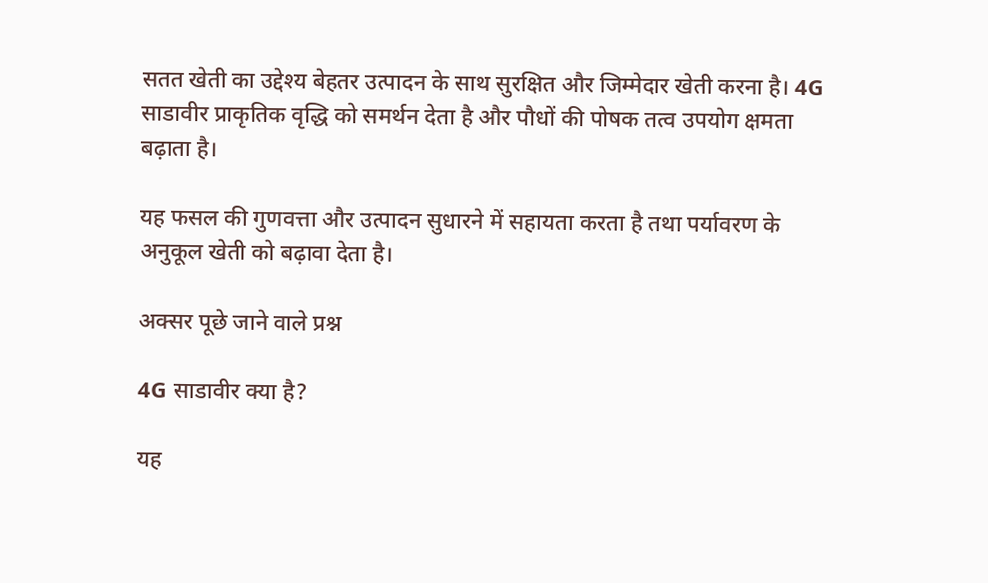सतत खेती का उद्देश्य बेहतर उत्पादन के साथ सुरक्षित और जिम्मेदार खेती करना है। 4G साडावीर प्राकृतिक वृद्धि को समर्थन देता है और पौधों की पोषक तत्व उपयोग क्षमता बढ़ाता है।

यह फसल की गुणवत्ता और उत्पादन सुधारने में सहायता करता है तथा पर्यावरण के अनुकूल खेती को बढ़ावा देता है।

अक्सर पूछे जाने वाले प्रश्न

4G साडावीर क्या है?

यह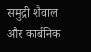समुद्री शैवाल और कार्बनिक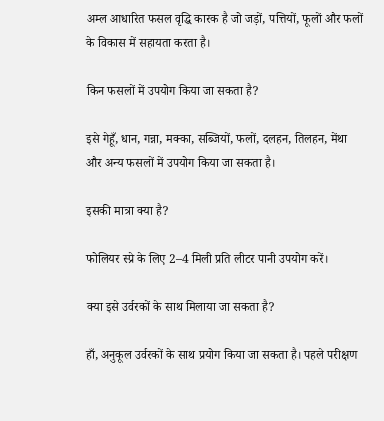अम्ल आधारित फसल वृद्धि कारक है जो जड़ों, पत्तियों, फूलों और फलों के विकास में सहायता करता है।

किन फसलों में उपयोग किया जा सकता है?

इसे गेहूँ, धान, गन्ना, मक्का, सब्जियों, फलों, दलहन, तिलहन, मेंथा और अन्य फसलों में उपयोग किया जा सकता है।

इसकी मात्रा क्या है?

फोलियर स्प्रे के लिए 2–4 मिली प्रति लीटर पानी उपयोग करें।

क्या इसे उर्वरकों के साथ मिलाया जा सकता है?

हाँ, अनुकूल उर्वरकों के साथ प्रयोग किया जा सकता है। पहले परीक्षण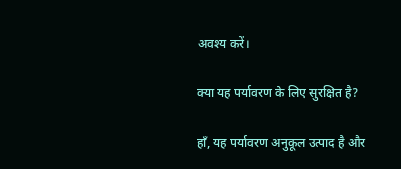अवश्य करें।

क्या यह पर्यावरण के लिए सुरक्षित है?

हाँ, यह पर्यावरण अनुकूल उत्पाद है और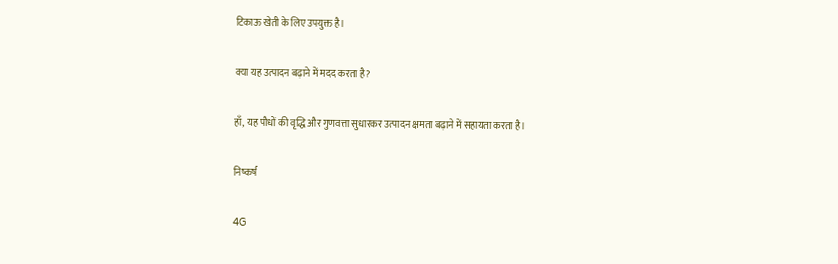टिकाऊ खेती के लिए उपयुक्त है।

क्या यह उत्पादन बढ़ाने में मदद करता है?

हाँ, यह पौधों की वृद्धि और गुणवत्ता सुधारकर उत्पादन क्षमता बढ़ाने में सहायता करता है।

निष्कर्ष

4G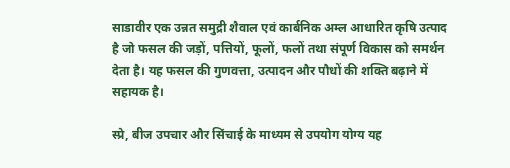साडावीर एक उन्नत समुद्री शैवाल एवं कार्बनिक अम्ल आधारित कृषि उत्पाद है जो फसल की जड़ों, पत्तियों, फूलों, फलों तथा संपूर्ण विकास को समर्थन देता है। यह फसल की गुणवत्ता, उत्पादन और पौधों की शक्ति बढ़ाने में सहायक है।

स्प्रे, बीज उपचार और सिंचाई के माध्यम से उपयोग योग्य यह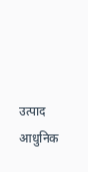उत्पाद आधुनिक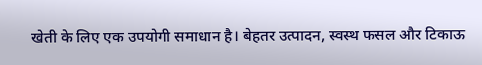खेती के लिए एक उपयोगी समाधान है। बेहतर उत्पादन, स्वस्थ फसल और टिकाऊ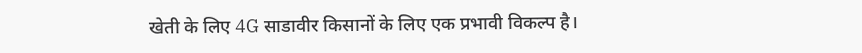खेती के लिए 4G साडावीर किसानों के लिए एक प्रभावी विकल्प है।